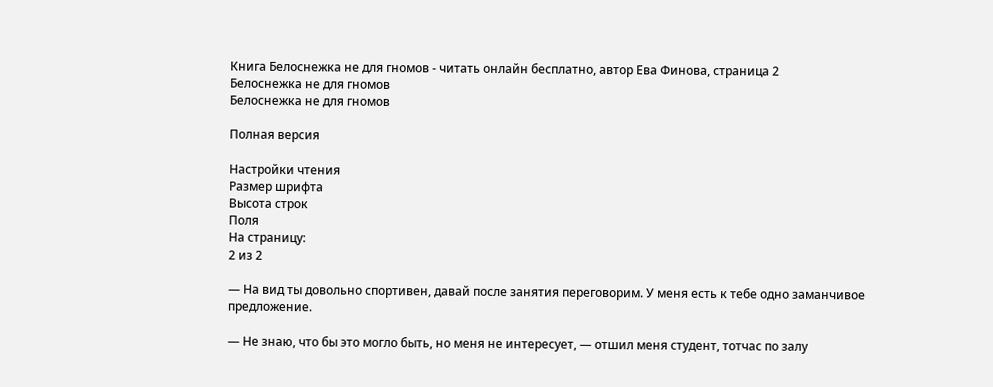Книга Белоснежка не для гномов - читать онлайн бесплатно, автор Ева Финова, страница 2
Белоснежка не для гномов
Белоснежка не для гномов

Полная версия

Настройки чтения
Размер шрифта
Высота строк
Поля
На страницу:
2 из 2

— На вид ты довольно спортивен, давай после занятия переговорим. У меня есть к тебе одно заманчивое предложение.

— Не знаю, что бы это могло быть, но меня не интересует, — отшил меня студент, тотчас по залу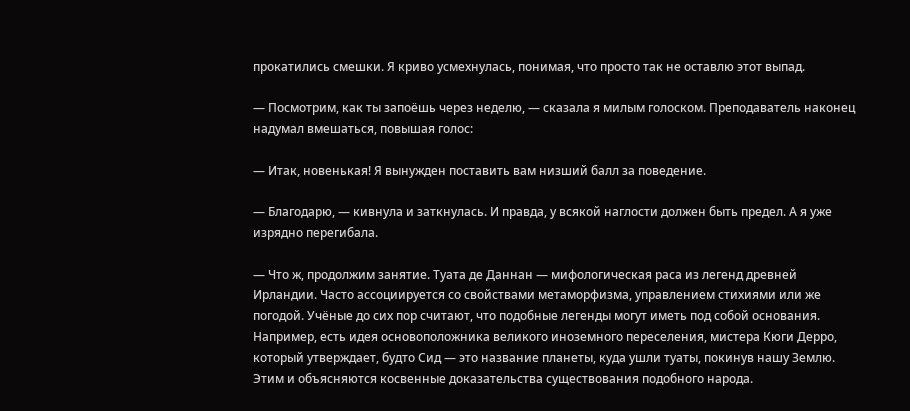прокатились смешки. Я криво усмехнулась, понимая, что просто так не оставлю этот выпад.

— Посмотрим, как ты запоёшь через неделю, — сказала я милым голоском. Преподаватель наконец надумал вмешаться, повышая голос:

— Итак, новенькая! Я вынужден поставить вам низший балл за поведение.

— Благодарю, — кивнула и заткнулась. И правда, у всякой наглости должен быть предел. А я уже изрядно перегибала.

— Что ж, продолжим занятие. Туата де Даннан — мифологическая раса из легенд древней Ирландии. Часто ассоциируется со свойствами метаморфизма, управлением стихиями или же погодой. Учёные до сих пор считают, что подобные легенды могут иметь под собой основания. Например, есть идея основоположника великого иноземного переселения, мистера Кюги Дерро, который утверждает, будто Сид — это название планеты, куда ушли туаты, покинув нашу Землю. Этим и объясняются косвенные доказательства существования подобного народа.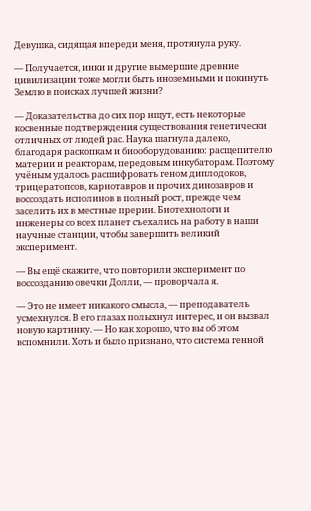Девушка, сидящая впереди меня, протянула руку.

— Получается, инки и другие вымершие древние цивилизации тоже могли быть иноземными и покинуть Землю в поисках лучшей жизни?

— Доказательства до сих пор ищут, есть некоторые косвенные подтверждения существования генетически отличных от людей рас. Наука шагнула далеко, благодаря раскопкам и биооборудованию: расщепителю материи и реакторам, передовым инкубаторам. Поэтому учёным удалось расшифровать геном диплодоков, трицератопсов, карнотавров и прочих динозавров и воссоздать исполинов в полный рост, прежде чем заселить их в местные прерии. Биотехнологи и инженеры со всех планет съехались на работу в наши научные станции, чтобы завершить великий эксперимент.

— Вы ещё скажите, что повторили эксперимент по воссозданию овечки Долли, — проворчала я.

— Это не имеет никакого смысла, — преподаватель усмехнулся. В его глазах полыхнул интерес, и он вызвал новую картинку. — Но как хорошо, что вы об этом вспомнили. Хоть и было признано, что система генной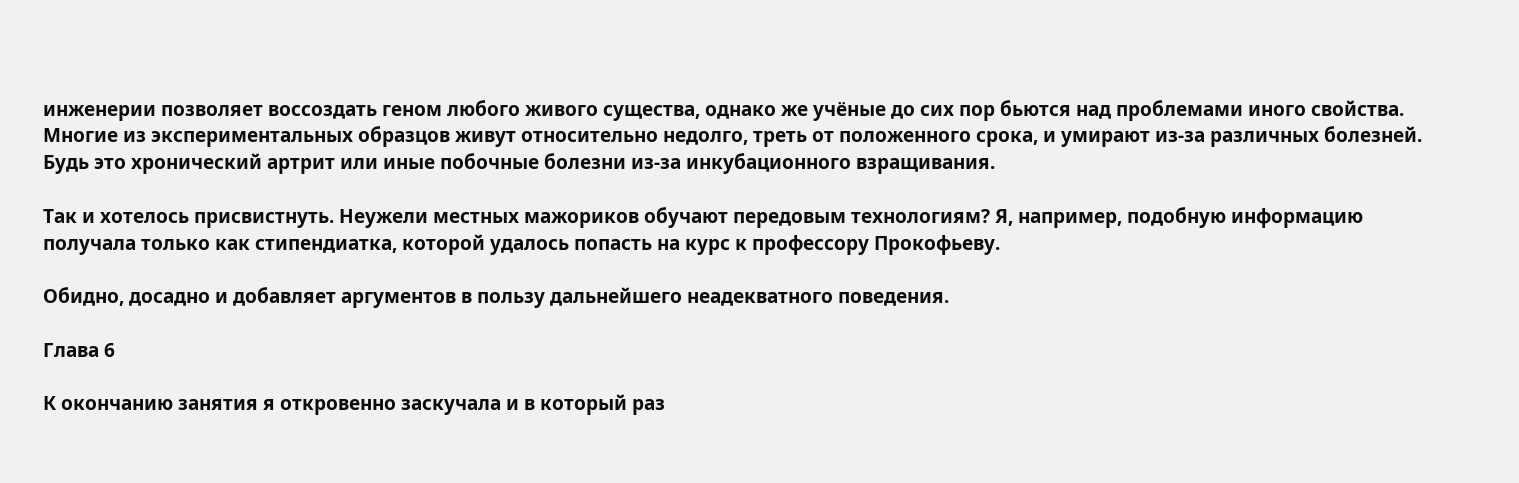инженерии позволяет воссоздать геном любого живого существа, однако же учёные до сих пор бьются над проблемами иного свойства. Многие из экспериментальных образцов живут относительно недолго, треть от положенного срока, и умирают из-за различных болезней. Будь это хронический артрит или иные побочные болезни из-за инкубационного взращивания.

Так и хотелось присвистнуть. Неужели местных мажориков обучают передовым технологиям? Я, например, подобную информацию получала только как стипендиатка, которой удалось попасть на курс к профессору Прокофьеву.

Обидно, досадно и добавляет аргументов в пользу дальнейшего неадекватного поведения.

Глава 6

К окончанию занятия я откровенно заскучала и в который раз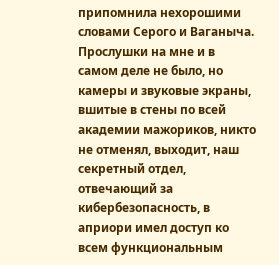припомнила нехорошими словами Серого и Ваганыча. Прослушки на мне и в самом деле не было, но камеры и звуковые экраны, вшитые в стены по всей академии мажориков, никто не отменял, выходит, наш секретный отдел, отвечающий за кибербезопасность, в априори имел доступ ко всем функциональным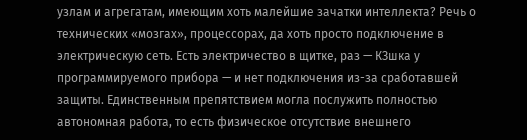узлам и агрегатам, имеющим хоть малейшие зачатки интеллекта? Речь о технических «мозгах», процессорах, да хоть просто подключение в электрическую сеть. Есть электричество в щитке, раз — КЗшка у программируемого прибора — и нет подключения из-за сработавшей защиты. Единственным препятствием могла послужить полностью автономная работа, то есть физическое отсутствие внешнего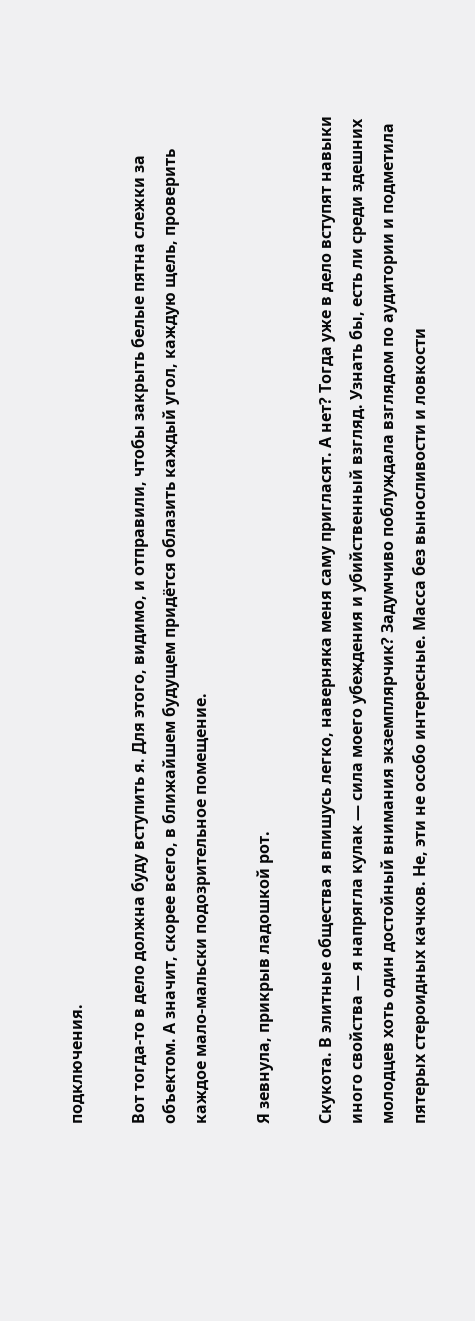подключения.

Вот тогда-то в дело должна буду вступить я. Для этого, видимо, и отправили, чтобы закрыть белые пятна слежки за объектом. А значит, скорее всего, в ближайшем будущем придётся облазить каждый угол, каждую щель, проверить каждое мало-мальски подозрительное помещение.

Я зевнула, прикрыв ладошкой рот.

Скукота. В элитные общества я впишусь легко, наверняка меня саму пригласят. А нет? Тогда уже в дело вступят навыки иного свойства — я напрягла кулак — сила моего убеждения и убийственный взгляд. Узнать бы, есть ли среди здешних молодцев хоть один достойный внимания экземплярчик? Задумчиво поблуждала взглядом по аудитории и подметила пятерых стероидных качков. Не, эти не особо интересные. Масса без выносливости и ловкости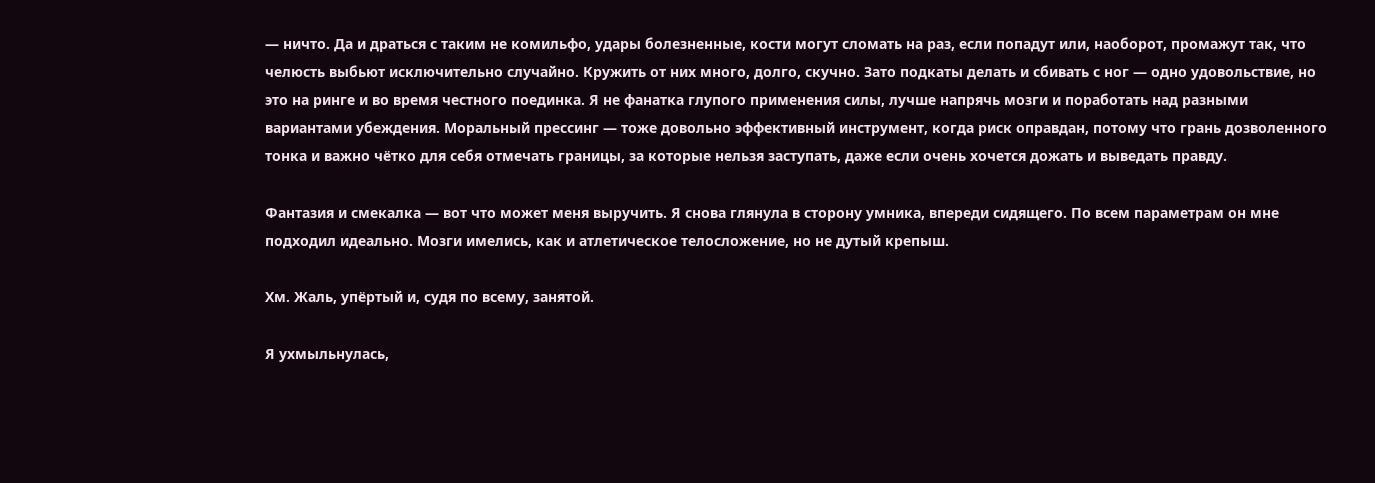— ничто. Да и драться с таким не комильфо, удары болезненные, кости могут сломать на раз, если попадут или, наоборот, промажут так, что челюсть выбьют исключительно случайно. Кружить от них много, долго, скучно. Зато подкаты делать и сбивать с ног — одно удовольствие, но это на ринге и во время честного поединка. Я не фанатка глупого применения силы, лучше напрячь мозги и поработать над разными вариантами убеждения. Моральный прессинг — тоже довольно эффективный инструмент, когда риск оправдан, потому что грань дозволенного тонка и важно чётко для себя отмечать границы, за которые нельзя заступать, даже если очень хочется дожать и выведать правду.

Фантазия и смекалка — вот что может меня выручить. Я снова глянула в сторону умника, впереди сидящего. По всем параметрам он мне подходил идеально. Мозги имелись, как и атлетическое телосложение, но не дутый крепыш.

Хм. Жаль, упёртый и, судя по всему, занятой.

Я ухмыльнулась,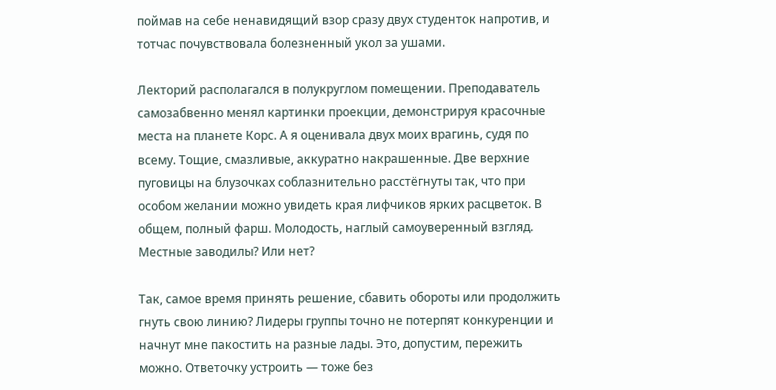поймав на себе ненавидящий взор сразу двух студенток напротив, и тотчас почувствовала болезненный укол за ушами.

Лекторий располагался в полукруглом помещении. Преподаватель самозабвенно менял картинки проекции, демонстрируя красочные места на планете Корс. А я оценивала двух моих врагинь, судя по всему. Тощие, смазливые, аккуратно накрашенные. Две верхние пуговицы на блузочках соблазнительно расстёгнуты так, что при особом желании можно увидеть края лифчиков ярких расцветок. В общем, полный фарш. Молодость, наглый самоуверенный взгляд. Местные заводилы? Или нет?

Так, самое время принять решение, сбавить обороты или продолжить гнуть свою линию? Лидеры группы точно не потерпят конкуренции и начнут мне пакостить на разные лады. Это, допустим, пережить можно. Ответочку устроить — тоже без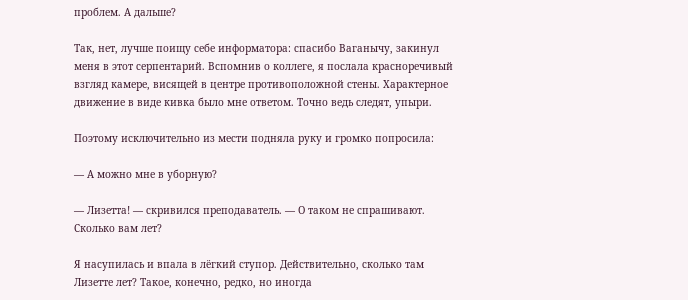проблем. А дальше?

Так, нет, лучше поищу себе информатора: спасибо Ваганычу, закинул меня в этот серпентарий. Вспомнив о коллеге, я послала красноречивый взгляд камере, висящей в центре противоположной стены. Характерное движение в виде кивка было мне ответом. Точно ведь следят, упыри.

Поэтому исключительно из мести подняла руку и громко попросила:

— А можно мне в уборную?

— Лизетта! — скривился преподаватель. — О таком не спрашивают. Сколько вам лет?

Я насупилась и впала в лёгкий ступор. Действительно, сколько там Лизетте лет? Такое, конечно, редко, но иногда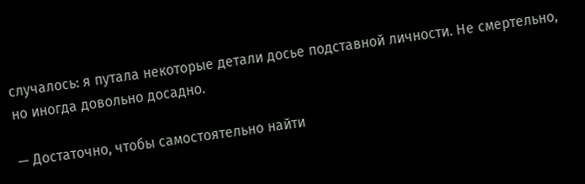случалось: я путала некоторые детали досье подставной личности. Не смертельно, но иногда довольно досадно.

— Достаточно, чтобы самостоятельно найти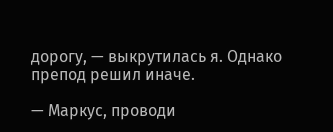дорогу, — выкрутилась я. Однако препод решил иначе.

— Маркус, проводи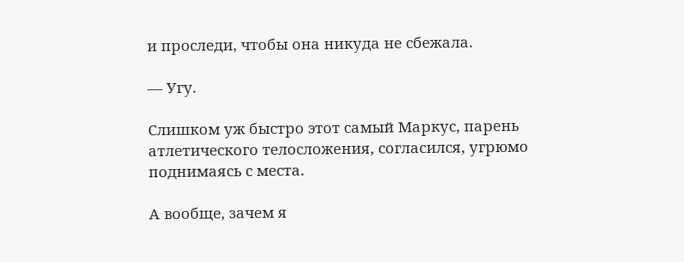и проследи, чтобы она никуда не сбежала.

— Угу.

Слишком уж быстро этот самый Маркус, парень атлетического телосложения, согласился, угрюмо поднимаясь с места.

А вообще, зачем я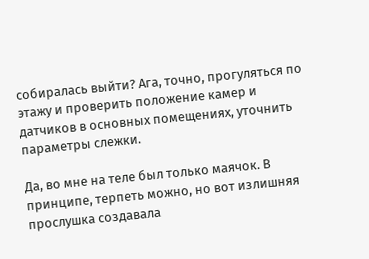собиралась выйти? Ага, точно, прогуляться по этажу и проверить положение камер и датчиков в основных помещениях, уточнить параметры слежки.

Да, во мне на теле был только маячок. В принципе, терпеть можно, но вот излишняя прослушка создавала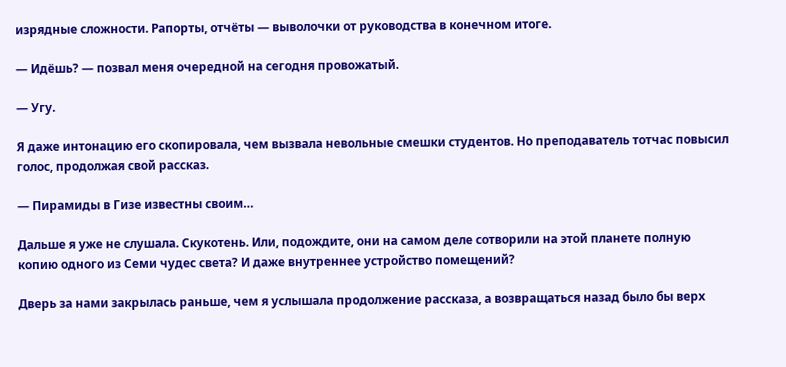изрядные сложности. Рапорты, отчёты — выволочки от руководства в конечном итоге.

— Идёшь? — позвал меня очередной на сегодня провожатый.

— Угу.

Я даже интонацию его скопировала, чем вызвала невольные смешки студентов. Но преподаватель тотчас повысил голос, продолжая свой рассказ.

— Пирамиды в Гизе известны своим…

Дальше я уже не слушала. Скукотень. Или, подождите, они на самом деле сотворили на этой планете полную копию одного из Семи чудес света? И даже внутреннее устройство помещений?

Дверь за нами закрылась раньше, чем я услышала продолжение рассказа, а возвращаться назад было бы верх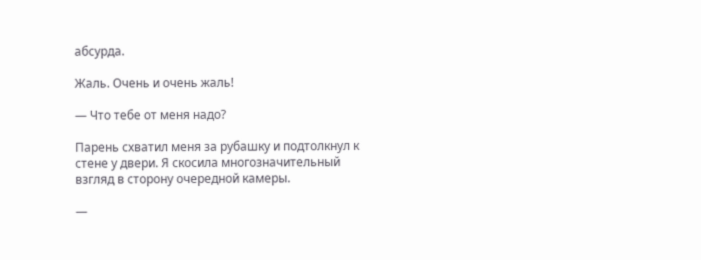абсурда.

Жаль. Очень и очень жаль!

— Что тебе от меня надо?

Парень схватил меня за рубашку и подтолкнул к стене у двери. Я скосила многозначительный взгляд в сторону очередной камеры.

—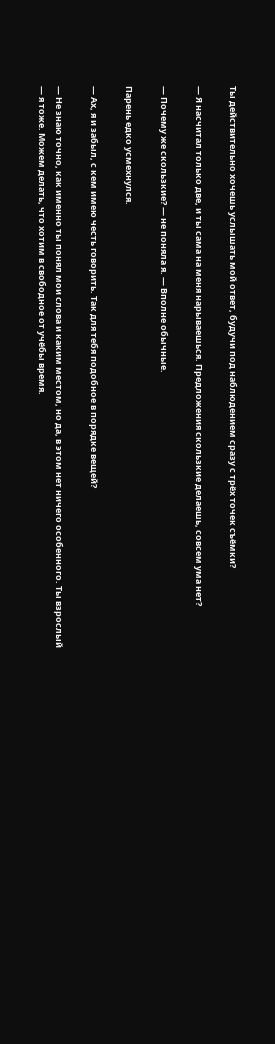Ты действительно хочешь услышать мой ответ, будучи под наблюдением сразу с трёх точек съёмки?

— Я насчитал только две, и ты сама на меня нарываешься. Предложения скользкие делаешь, совсем ума нет?

— Почему же скользкие? — не поняла я. — Вполне обычные.

Парень едко усмехнулся.

— Ах, я и забыл, с кем имею честь говорить. Так для тебя подобное в порядке вещей?

— Не знаю точно, как именно ты понял мои слова и каким местом, но да, в этом нет ничего особенного. Ты взрослый — я тоже. Можем делать, что хотим в свободное от учёбы время.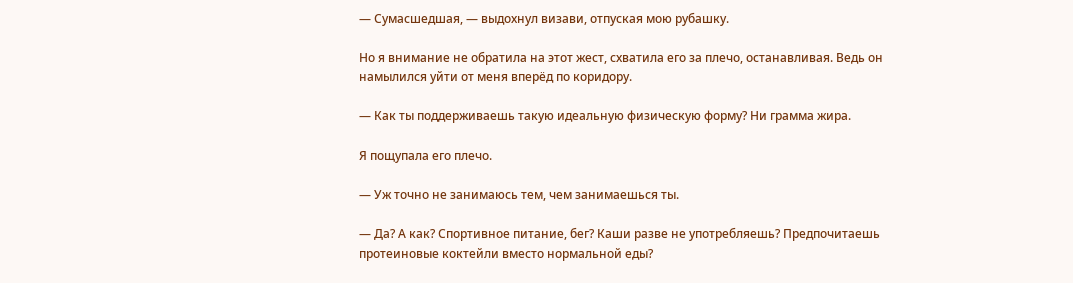— Сумасшедшая, — выдохнул визави, отпуская мою рубашку.

Но я внимание не обратила на этот жест, схватила его за плечо, останавливая. Ведь он намылился уйти от меня вперёд по коридору.

— Как ты поддерживаешь такую идеальную физическую форму? Ни грамма жира.

Я пощупала его плечо.

— Уж точно не занимаюсь тем, чем занимаешься ты.

— Да? А как? Спортивное питание, бег? Каши разве не употребляешь? Предпочитаешь протеиновые коктейли вместо нормальной еды?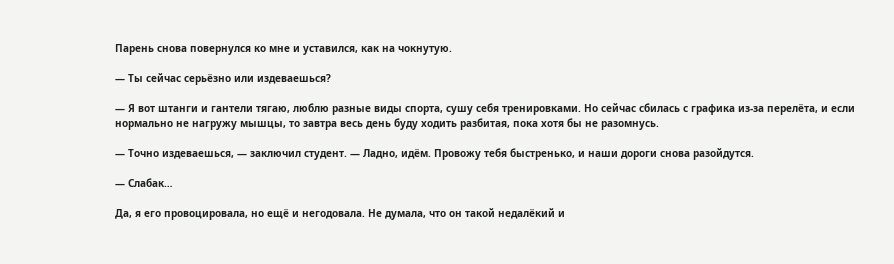Парень снова повернулся ко мне и уставился, как на чокнутую.

— Ты сейчас серьёзно или издеваешься?

— Я вот штанги и гантели тягаю, люблю разные виды спорта, сушу себя тренировками. Но сейчас сбилась с графика из-за перелёта, и если нормально не нагружу мышцы, то завтра весь день буду ходить разбитая, пока хотя бы не разомнусь.

— Точно издеваешься, — заключил студент. — Ладно, идём. Провожу тебя быстренько, и наши дороги снова разойдутся.

— Слабак…

Да, я его провоцировала, но ещё и негодовала. Не думала, что он такой недалёкий и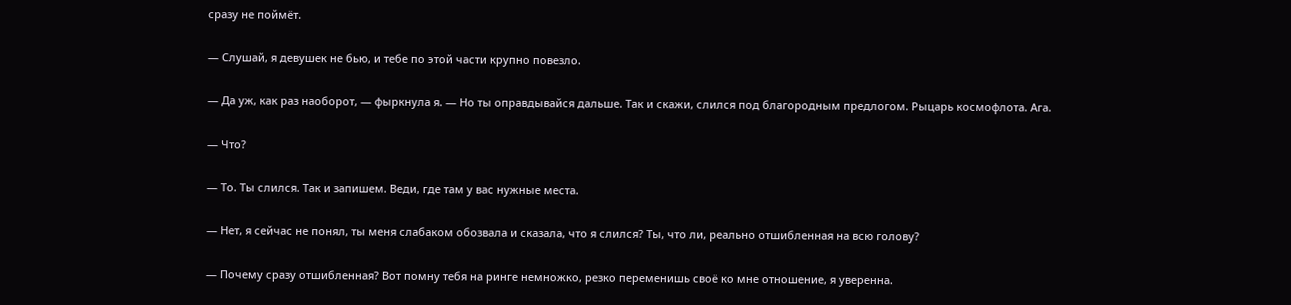сразу не поймёт.

— Слушай, я девушек не бью, и тебе по этой части крупно повезло.

— Да уж, как раз наоборот, — фыркнула я. — Но ты оправдывайся дальше. Так и скажи, слился под благородным предлогом. Рыцарь космофлота. Ага.

— Что?

— То. Ты слился. Так и запишем. Веди, где там у вас нужные места.

— Нет, я сейчас не понял, ты меня слабаком обозвала и сказала, что я слился? Ты, что ли, реально отшибленная на всю голову?

— Почему сразу отшибленная? Вот помну тебя на ринге немножко, резко переменишь своё ко мне отношение, я уверенна.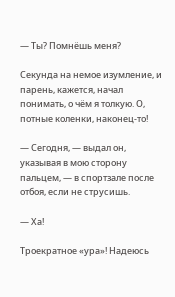— Ты? Помнёшь меня?

Секунда на немое изумление, и парень, кажется, начал понимать, о чём я толкую. О, потные коленки, наконец-то!

— Сегодня, — выдал он, указывая в мою сторону пальцем, — в спортзале после отбоя, если не струсишь.

— Ха!

Троекратное «ура»! Надеюсь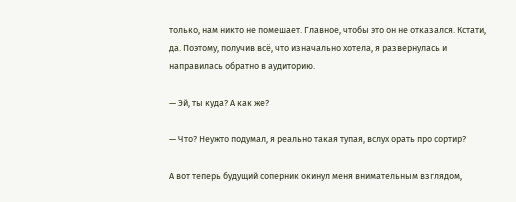только, нам никто не помешает. Главное, чтобы это он не отказался. Кстати, да. Поэтому, получив всё, что изначально хотела, я развернулась и направилась обратно в аудиторию.

— Эй, ты куда? А как же?

— Что? Неужто подумал, я реально такая тупая, вслух орать про сортир?

А вот теперь будущий соперник окинул меня внимательным взглядом,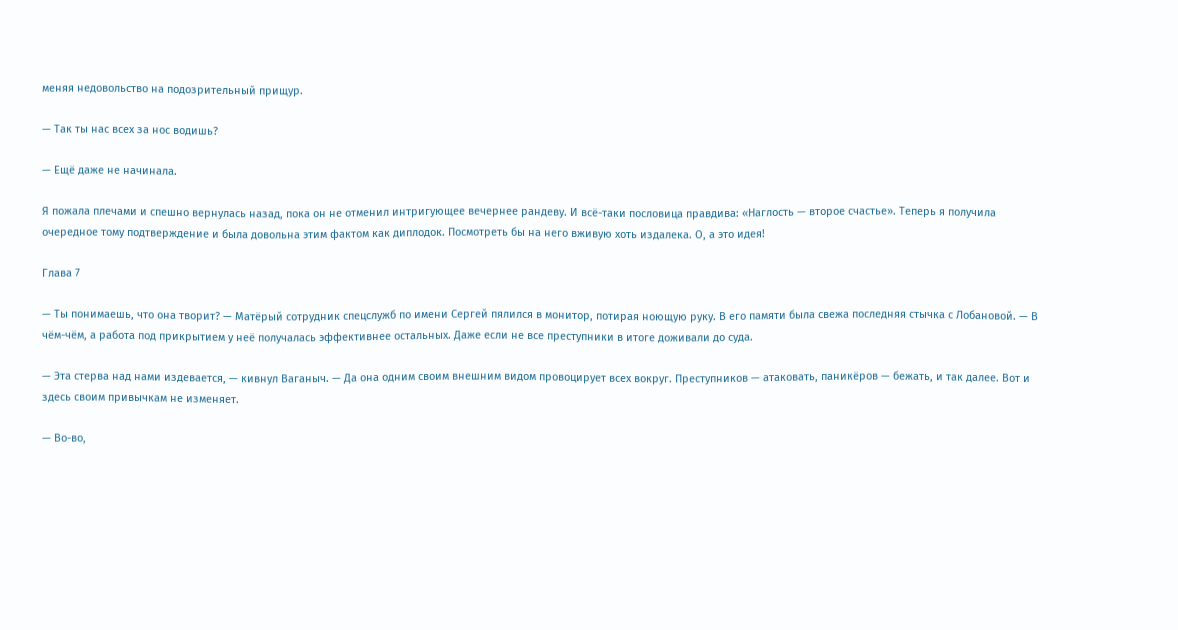меняя недовольство на подозрительный прищур.

— Так ты нас всех за нос водишь?

— Ещё даже не начинала.

Я пожала плечами и спешно вернулась назад, пока он не отменил интригующее вечернее рандеву. И всё-таки пословица правдива: «Наглость — второе счастье». Теперь я получила очередное тому подтверждение и была довольна этим фактом как диплодок. Посмотреть бы на него вживую хоть издалека. О, а это идея!

Глава 7

— Ты понимаешь, что она творит? — Матёрый сотрудник спецслужб по имени Сергей пялился в монитор, потирая ноющую руку. В его памяти была свежа последняя стычка с Лобановой. — В чём-чём, а работа под прикрытием у неё получалась эффективнее остальных. Даже если не все преступники в итоге доживали до суда.

— Эта стерва над нами издевается, — кивнул Ваганыч. — Да она одним своим внешним видом провоцирует всех вокруг. Преступников — атаковать, паникёров — бежать, и так далее. Вот и здесь своим привычкам не изменяет.

— Во-во,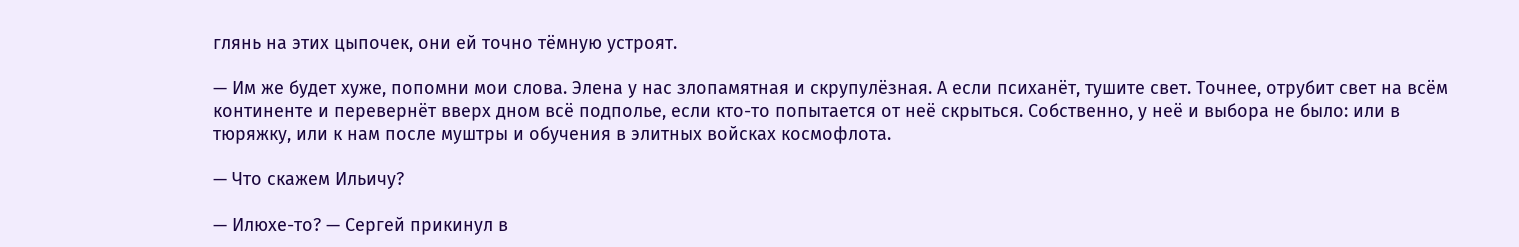глянь на этих цыпочек, они ей точно тёмную устроят.

— Им же будет хуже, попомни мои слова. Элена у нас злопамятная и скрупулёзная. А если психанёт, тушите свет. Точнее, отрубит свет на всём континенте и перевернёт вверх дном всё подполье, если кто-то попытается от неё скрыться. Собственно, у неё и выбора не было: или в тюряжку, или к нам после муштры и обучения в элитных войсках космофлота.

— Что скажем Ильичу?

— Илюхе-то? — Сергей прикинул в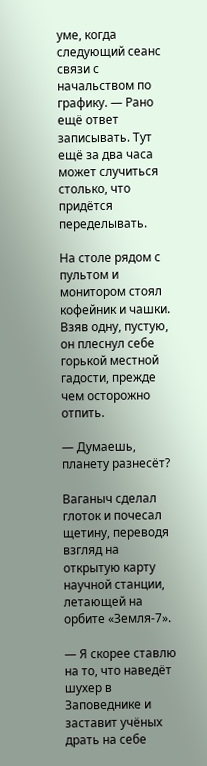уме, когда следующий сеанс связи с начальством по графику. — Рано ещё ответ записывать. Тут ещё за два часа может случиться столько, что придётся переделывать.

На столе рядом с пультом и монитором стоял кофейник и чашки. Взяв одну, пустую, он плеснул себе горькой местной гадости, прежде чем осторожно отпить.

— Думаешь, планету разнесёт?

Ваганыч сделал глоток и почесал щетину, переводя взгляд на открытую карту научной станции, летающей на орбите «Земля-7».

— Я скорее ставлю на то, что наведёт шухер в Заповеднике и заставит учёных драть на себе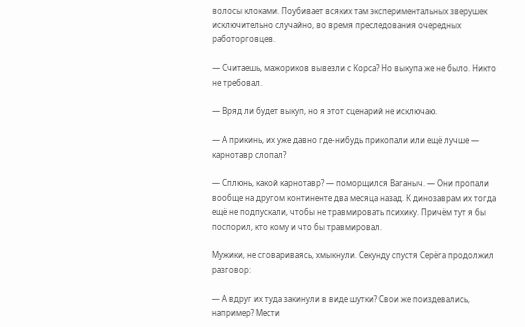волосы клоками. Поубивает всяких там экспериментальных зверушек исключительно случайно, во время преследования очередных работорговцев.

— Считаешь, мажориков вывезли с Корса? Но выкупа же не было. Никто не требовал.

— Вряд ли будет выкуп, но я этот сценарий не исключаю.

— А прикинь, их уже давно где-нибудь прикопали или ещё лучше — карнотавр слопал?

— Сплюнь, какой карнотавр? — поморщился Ваганыч. — Они пропали вообще на другом континенте два месяца назад. К динозаврам их тогда ещё не подпускали, чтобы не травмировать психику. Причём тут я бы поспорил, кто кому и что бы травмировал.

Мужики, не сговариваясь, хмыкнули. Секунду спустя Серёга продолжил разговор:

— А вдруг их туда закинули в виде шутки? Свои же поиздевались, например? Мести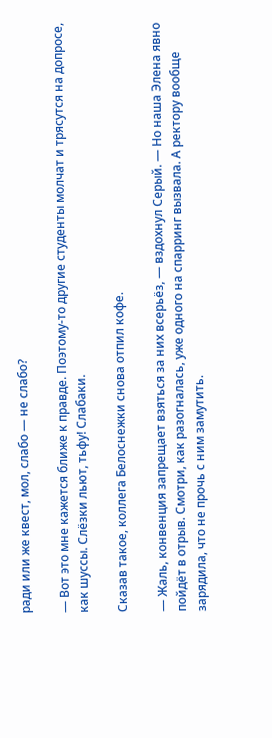ради или же квест, мол, слабо — не слабо?

— Вот это мне кажется ближе к правде. Поэтому-то другие студенты молчат и трясутся на допросе, как шуссы. Слёзки льют, тьфу! Слабаки.

Сказав такое, коллега Белоснежки снова отпил кофе.

— Жаль, конвенция запрещает взяться за них всерьёз, — вздохнул Серый. — Но наша Элена явно пойдёт в отрыв. Смотри, как разогналась, уже одного на спарринг вызвала. А ректору вообще зарядила, что не прочь с ним замутить.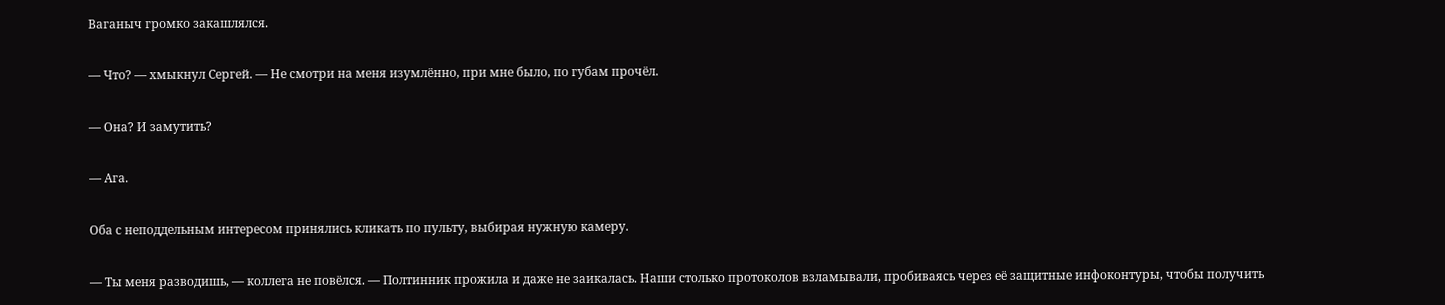Ваганыч громко закашлялся.

— Что? — хмыкнул Сергей. — Не смотри на меня изумлённо, при мне было, по губам прочёл.

— Она? И замутить?

— Ага.

Оба с неподдельным интересом принялись кликать по пульту, выбирая нужную камеру.

— Ты меня разводишь, — коллега не повёлся. — Полтинник прожила и даже не заикалась. Наши столько протоколов взламывали, пробиваясь через её защитные инфоконтуры, чтобы получить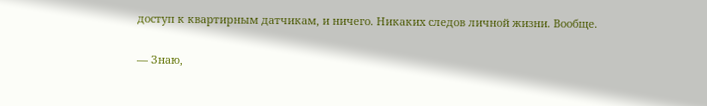доступ к квартирным датчикам, и ничего. Никаких следов личной жизни. Вообще.

— Знаю,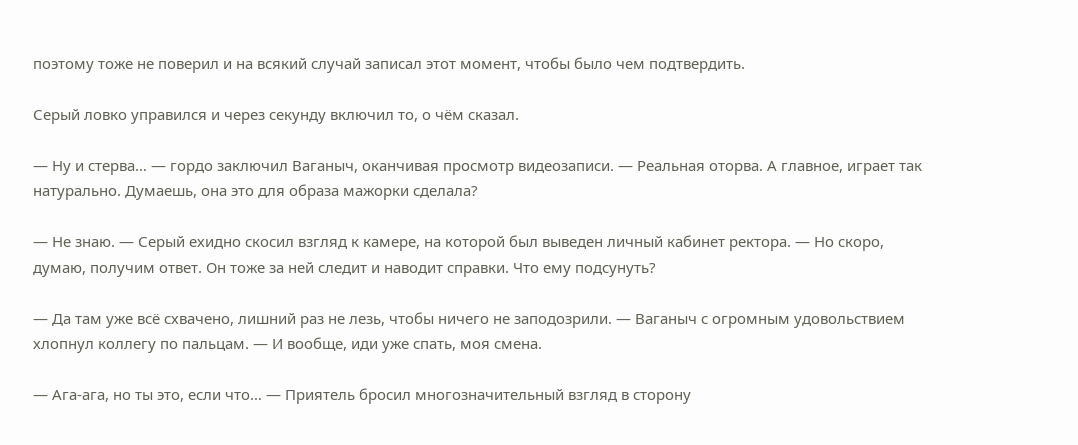поэтому тоже не поверил и на всякий случай записал этот момент, чтобы было чем подтвердить.

Серый ловко управился и через секунду включил то, о чём сказал.

— Ну и стерва… — гордо заключил Ваганыч, оканчивая просмотр видеозаписи. — Реальная оторва. А главное, играет так натурально. Думаешь, она это для образа мажорки сделала?

— Не знаю. — Серый ехидно скосил взгляд к камере, на которой был выведен личный кабинет ректора. — Но скоро, думаю, получим ответ. Он тоже за ней следит и наводит справки. Что ему подсунуть?

— Да там уже всё схвачено, лишний раз не лезь, чтобы ничего не заподозрили. — Ваганыч с огромным удовольствием хлопнул коллегу по пальцам. — И вообще, иди уже спать, моя смена.

— Ага-ага, но ты это, если что… — Приятель бросил многозначительный взгляд в сторону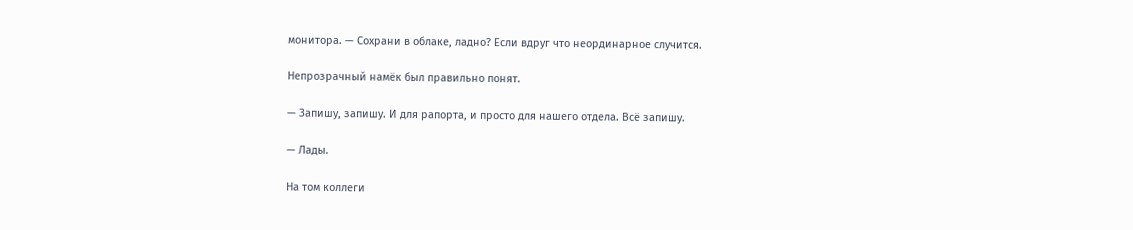монитора. — Сохрани в облаке, ладно? Если вдруг что неординарное случится.

Непрозрачный намёк был правильно понят.

— Запишу, запишу. И для рапорта, и просто для нашего отдела. Всё запишу.

— Лады.

На том коллеги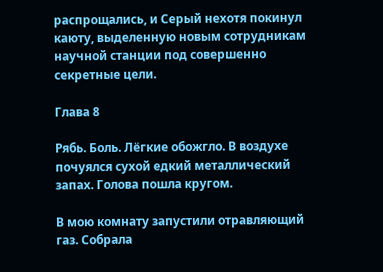распрощались, и Серый нехотя покинул каюту, выделенную новым сотрудникам научной станции под совершенно секретные цели.

Глава 8

Рябь. Боль. Лёгкие обожгло. В воздухе почуялся сухой едкий металлический запах. Голова пошла кругом.

В мою комнату запустили отравляющий газ. Собрала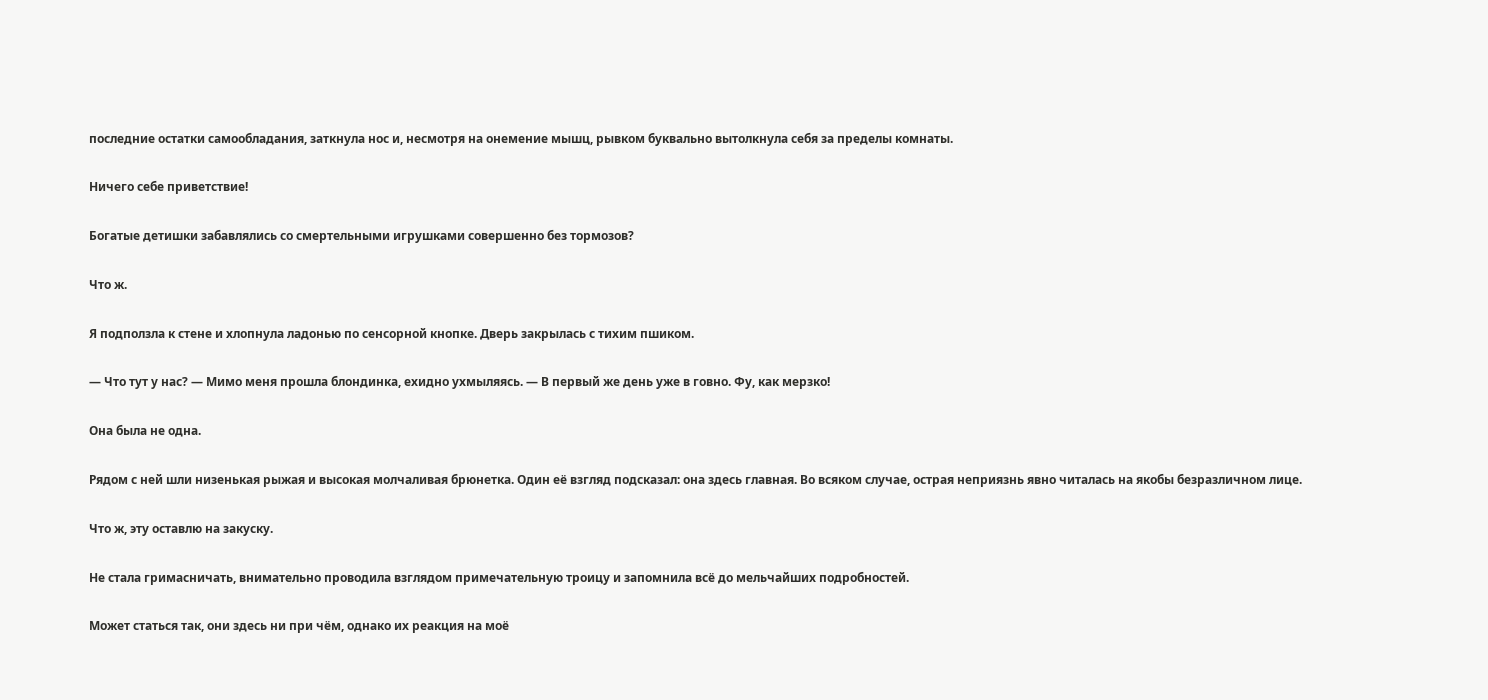последние остатки самообладания, заткнула нос и, несмотря на онемение мышц, рывком буквально вытолкнула себя за пределы комнаты.

Ничего себе приветствие!

Богатые детишки забавлялись со смертельными игрушками совершенно без тормозов?

Что ж.

Я подползла к стене и хлопнула ладонью по сенсорной кнопке. Дверь закрылась с тихим пшиком.

— Что тут у нас? — Мимо меня прошла блондинка, ехидно ухмыляясь. — В первый же день уже в говно. Фу, как мерзко!

Она была не одна.

Рядом с ней шли низенькая рыжая и высокая молчаливая брюнетка. Один её взгляд подсказал: она здесь главная. Во всяком случае, острая неприязнь явно читалась на якобы безразличном лице.

Что ж, эту оставлю на закуску.

Не стала гримасничать, внимательно проводила взглядом примечательную троицу и запомнила всё до мельчайших подробностей.

Может статься так, они здесь ни при чём, однако их реакция на моё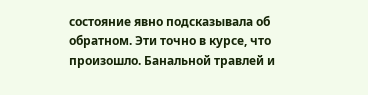состояние явно подсказывала об обратном. Эти точно в курсе, что произошло. Банальной травлей и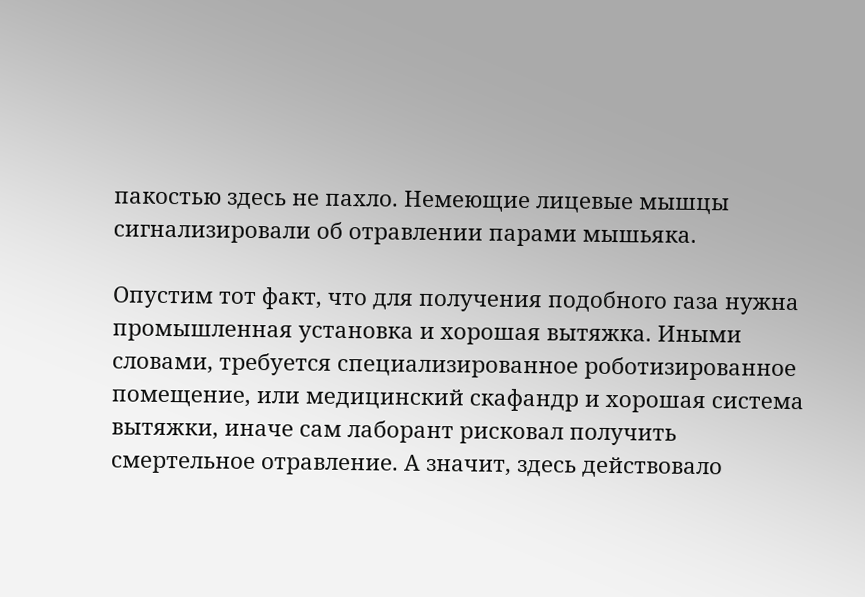пакостью здесь не пахло. Немеющие лицевые мышцы сигнализировали об отравлении парами мышьяка.

Опустим тот факт, что для получения подобного газа нужна промышленная установка и хорошая вытяжка. Иными словами, требуется специализированное роботизированное помещение, или медицинский скафандр и хорошая система вытяжки, иначе сам лаборант рисковал получить смертельное отравление. А значит, здесь действовало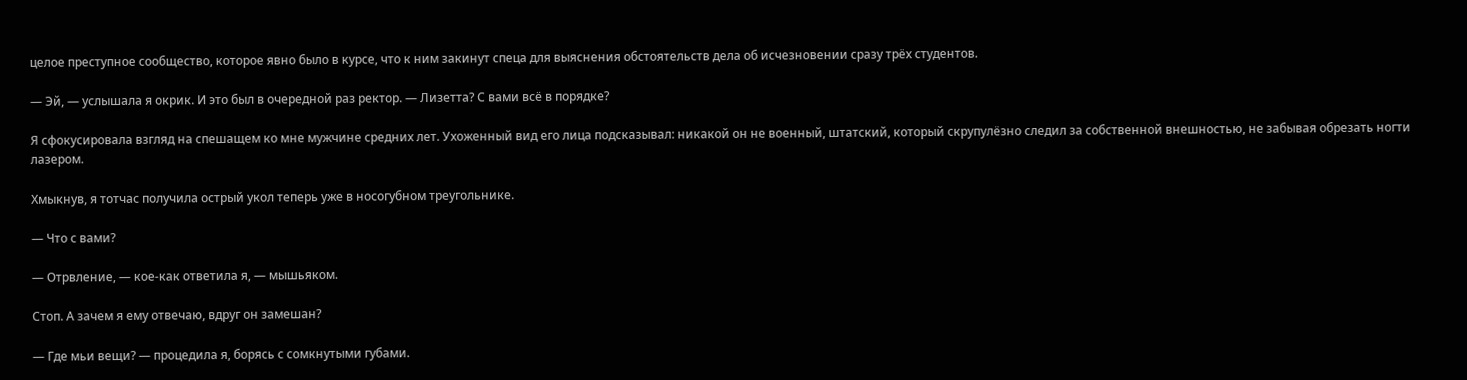целое преступное сообщество, которое явно было в курсе, что к ним закинут спеца для выяснения обстоятельств дела об исчезновении сразу трёх студентов.

— Эй, — услышала я окрик. И это был в очередной раз ректор. — Лизетта? С вами всё в порядке?

Я сфокусировала взгляд на спешащем ко мне мужчине средних лет. Ухоженный вид его лица подсказывал: никакой он не военный, штатский, который скрупулёзно следил за собственной внешностью, не забывая обрезать ногти лазером.

Хмыкнув, я тотчас получила острый укол теперь уже в носогубном треугольнике.

— Что с вами?

— Отрвление, — кое-как ответила я, — мышьяком.

Стоп. А зачем я ему отвечаю, вдруг он замешан?

— Где мьи вещи? — процедила я, борясь с сомкнутыми губами.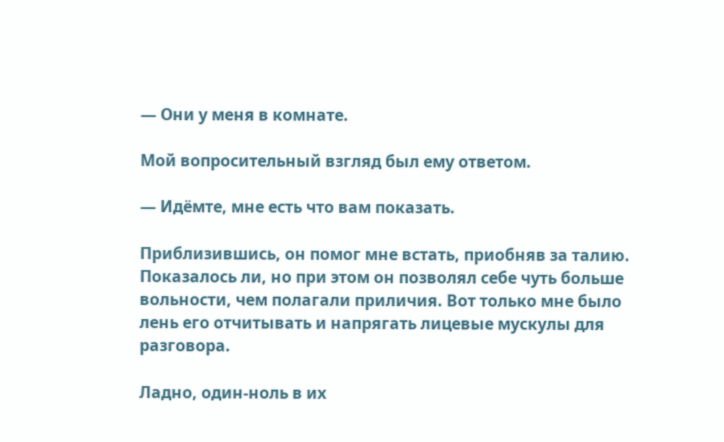— Они у меня в комнате.

Мой вопросительный взгляд был ему ответом.

— Идёмте, мне есть что вам показать.

Приблизившись, он помог мне встать, приобняв за талию. Показалось ли, но при этом он позволял себе чуть больше вольности, чем полагали приличия. Вот только мне было лень его отчитывать и напрягать лицевые мускулы для разговора.

Ладно, один-ноль в их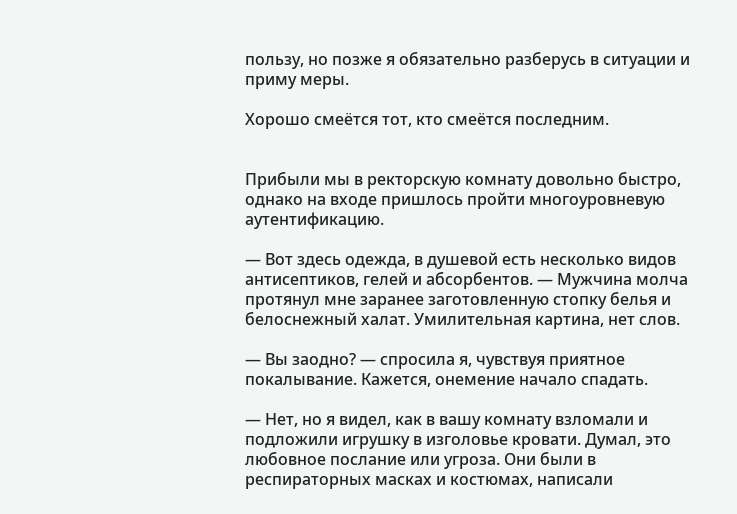пользу, но позже я обязательно разберусь в ситуации и приму меры.

Хорошо смеётся тот, кто смеётся последним.


Прибыли мы в ректорскую комнату довольно быстро, однако на входе пришлось пройти многоуровневую аутентификацию.

— Вот здесь одежда, в душевой есть несколько видов антисептиков, гелей и абсорбентов. — Мужчина молча протянул мне заранее заготовленную стопку белья и белоснежный халат. Умилительная картина, нет слов.

— Вы заодно? — спросила я, чувствуя приятное покалывание. Кажется, онемение начало спадать.

— Нет, но я видел, как в вашу комнату взломали и подложили игрушку в изголовье кровати. Думал, это любовное послание или угроза. Они были в респираторных масках и костюмах, написали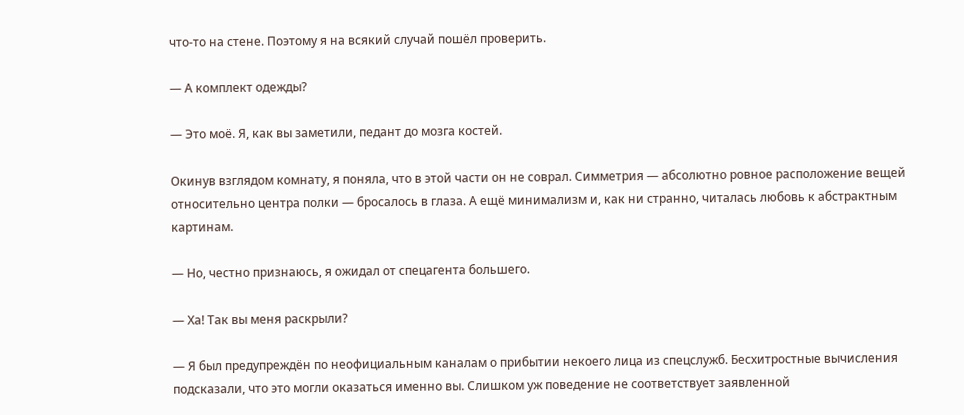что-то на стене. Поэтому я на всякий случай пошёл проверить.

— А комплект одежды?

— Это моё. Я, как вы заметили, педант до мозга костей.

Окинув взглядом комнату, я поняла, что в этой части он не соврал. Симметрия — абсолютно ровное расположение вещей относительно центра полки — бросалось в глаза. А ещё минимализм и, как ни странно, читалась любовь к абстрактным картинам.

— Но, честно признаюсь, я ожидал от спецагента большего.

— Ха! Так вы меня раскрыли?

— Я был предупреждён по неофициальным каналам о прибытии некоего лица из спецслужб. Бесхитростные вычисления подсказали, что это могли оказаться именно вы. Слишком уж поведение не соответствует заявленной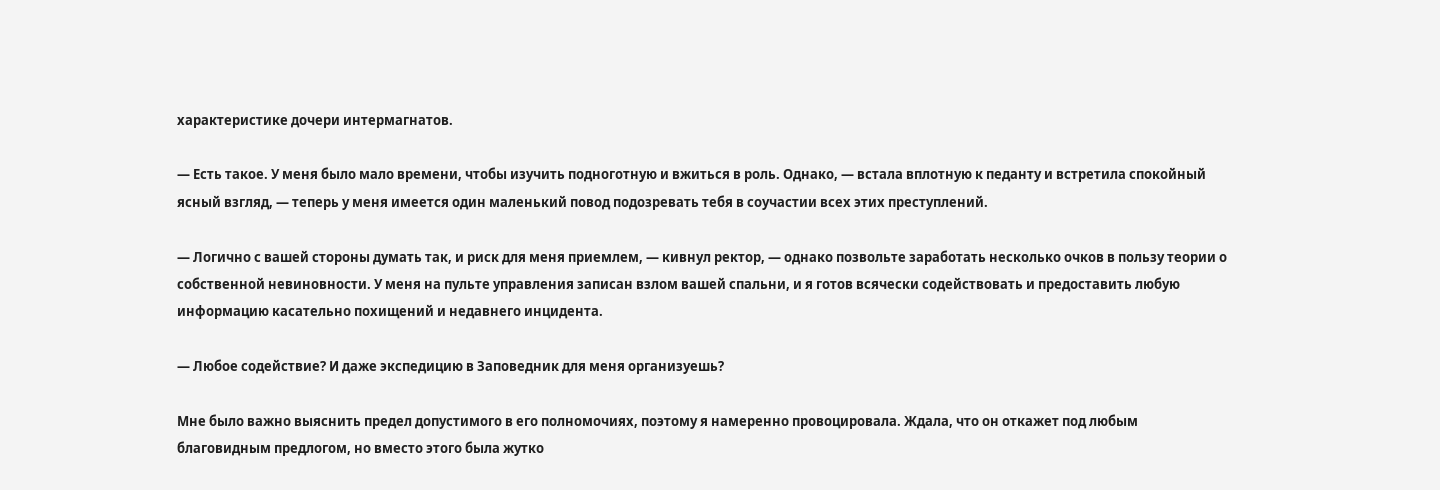характеристике дочери интермагнатов.

— Есть такое. У меня было мало времени, чтобы изучить подноготную и вжиться в роль. Однако, — встала вплотную к педанту и встретила спокойный ясный взгляд, — теперь у меня имеется один маленький повод подозревать тебя в соучастии всех этих преступлений.

— Логично с вашей стороны думать так, и риск для меня приемлем, — кивнул ректор, — однако позвольте заработать несколько очков в пользу теории о собственной невиновности. У меня на пульте управления записан взлом вашей спальни, и я готов всячески содействовать и предоставить любую информацию касательно похищений и недавнего инцидента.

— Любое содействие? И даже экспедицию в Заповедник для меня организуешь?

Мне было важно выяснить предел допустимого в его полномочиях, поэтому я намеренно провоцировала. Ждала, что он откажет под любым благовидным предлогом, но вместо этого была жутко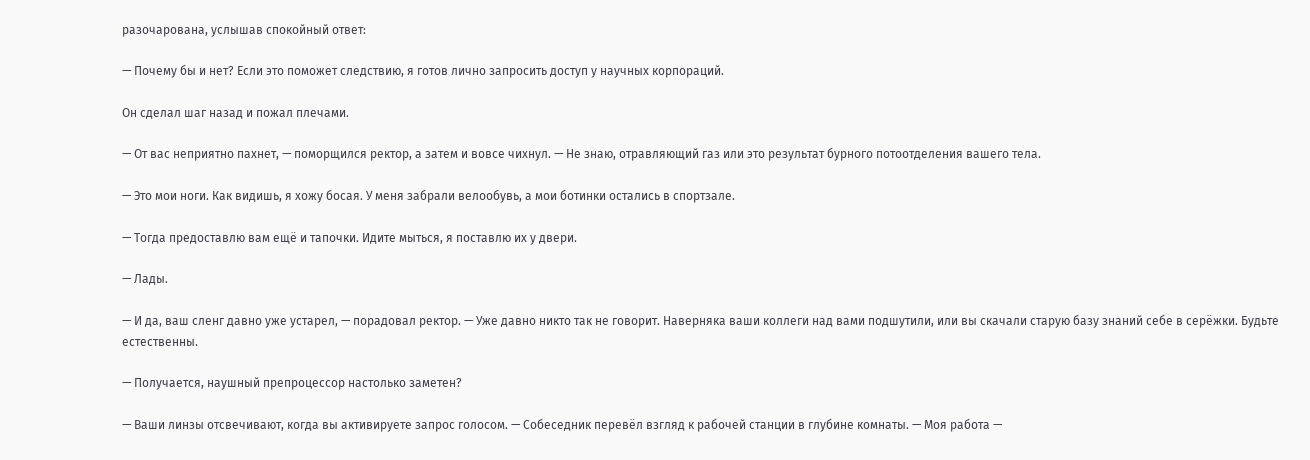разочарована, услышав спокойный ответ:

— Почему бы и нет? Если это поможет следствию, я готов лично запросить доступ у научных корпораций.

Он сделал шаг назад и пожал плечами.

— От вас неприятно пахнет, — поморщился ректор, а затем и вовсе чихнул. — Не знаю, отравляющий газ или это результат бурного потоотделения вашего тела.

— Это мои ноги. Как видишь, я хожу босая. У меня забрали велообувь, а мои ботинки остались в спортзале.

— Тогда предоставлю вам ещё и тапочки. Идите мыться, я поставлю их у двери.

— Лады.

— И да, ваш сленг давно уже устарел, — порадовал ректор. — Уже давно никто так не говорит. Наверняка ваши коллеги над вами подшутили, или вы скачали старую базу знаний себе в серёжки. Будьте естественны.

— Получается, наушный препроцессор настолько заметен?

— Ваши линзы отсвечивают, когда вы активируете запрос голосом. — Собеседник перевёл взгляд к рабочей станции в глубине комнаты. — Моя работа —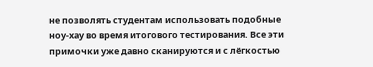не позволять студентам использовать подобные ноу-хау во время итогового тестирования. Все эти примочки уже давно сканируются и с лёгкостью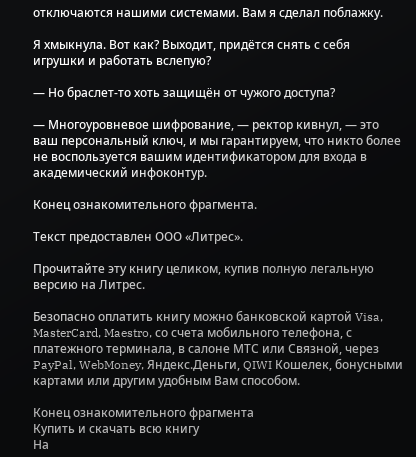отключаются нашими системами. Вам я сделал поблажку.

Я хмыкнула. Вот как? Выходит, придётся снять с себя игрушки и работать вслепую?

— Но браслет-то хоть защищён от чужого доступа?

— Многоуровневое шифрование, — ректор кивнул, — это ваш персональный ключ, и мы гарантируем, что никто более не воспользуется вашим идентификатором для входа в академический инфоконтур.

Конец ознакомительного фрагмента.

Текст предоставлен ООО «Литрес».

Прочитайте эту книгу целиком, купив полную легальную версию на Литрес.

Безопасно оплатить книгу можно банковской картой Visa, MasterCard, Maestro, со счета мобильного телефона, с платежного терминала, в салоне МТС или Связной, через PayPal, WebMoney, Яндекс.Деньги, QIWI Кошелек, бонусными картами или другим удобным Вам способом.

Конец ознакомительного фрагмента
Купить и скачать всю книгу
На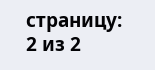страницу:
2 из 2